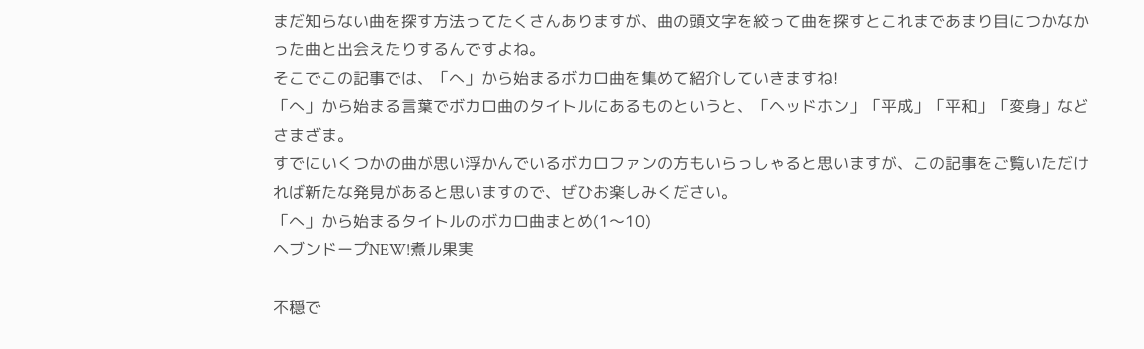まだ知らない曲を探す方法ってたくさんありますが、曲の頭文字を絞って曲を探すとこれまであまり目につかなかった曲と出会えたりするんですよね。
そこでこの記事では、「へ」から始まるボカロ曲を集めて紹介していきますね!
「へ」から始まる言葉でボカロ曲のタイトルにあるものというと、「ヘッドホン」「平成」「平和」「変身」などさまざま。
すでにいくつかの曲が思い浮かんでいるボカロファンの方もいらっしゃると思いますが、この記事をご覧いただければ新たな発見があると思いますので、ぜひお楽しみください。
「へ」から始まるタイトルのボカロ曲まとめ(1〜10)
ヘブンドープNEW!煮ル果実

不穏で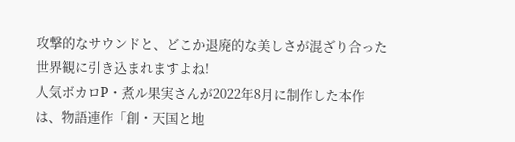攻撃的なサウンドと、どこか退廃的な美しさが混ざり合った世界観に引き込まれますよね!
人気ボカロP・煮ル果実さんが2022年8月に制作した本作は、物語連作「創・天国と地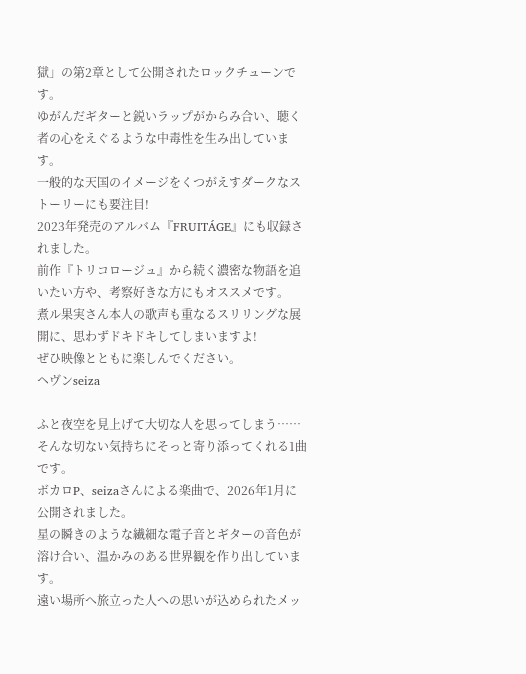獄」の第2章として公開されたロックチューンです。
ゆがんだギターと鋭いラップがからみ合い、聴く者の心をえぐるような中毒性を生み出しています。
一般的な天国のイメージをくつがえすダークなストーリーにも要注目!
2023年発売のアルバム『FRUITÁGE』にも収録されました。
前作『トリコロージュ』から続く濃密な物語を追いたい方や、考察好きな方にもオススメです。
煮ル果実さん本人の歌声も重なるスリリングな展開に、思わずドキドキしてしまいますよ!
ぜひ映像とともに楽しんでください。
ヘヴンseiza

ふと夜空を見上げて大切な人を思ってしまう……そんな切ない気持ちにそっと寄り添ってくれる1曲です。
ボカロP、seizaさんによる楽曲で、2026年1月に公開されました。
星の瞬きのような繊細な電子音とギターの音色が溶け合い、温かみのある世界観を作り出しています。
遠い場所へ旅立った人への思いが込められたメッ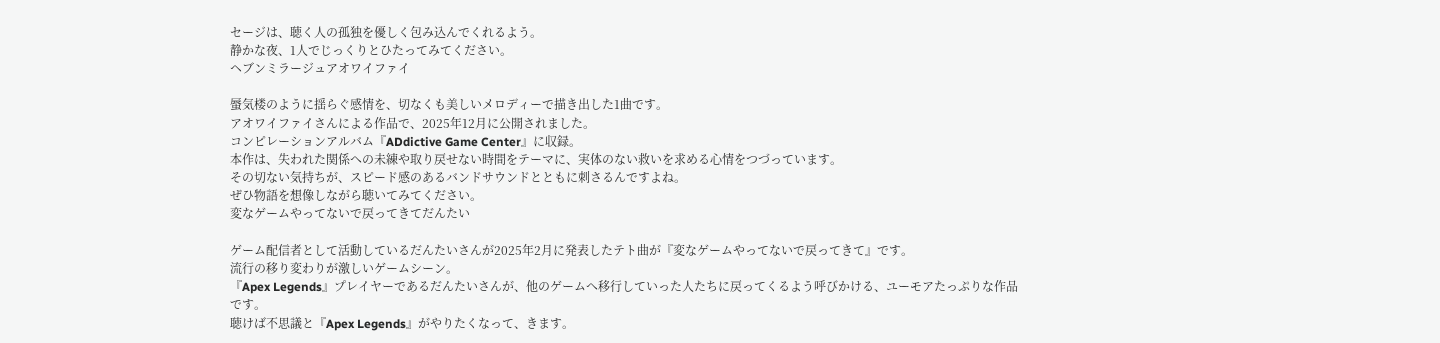セージは、聴く人の孤独を優しく包み込んでくれるよう。
静かな夜、1人でじっくりとひたってみてください。
ヘブンミラージュアオワイファイ

蜃気楼のように揺らぐ感情を、切なくも美しいメロディーで描き出した1曲です。
アオワイファイさんによる作品で、2025年12月に公開されました。
コンピレーションアルバム『ADdictive Game Center』に収録。
本作は、失われた関係への未練や取り戻せない時間をテーマに、実体のない救いを求める心情をつづっています。
その切ない気持ちが、スピード感のあるバンドサウンドとともに刺さるんですよね。
ぜひ物語を想像しながら聴いてみてください。
変なゲームやってないで戻ってきてだんたい

ゲーム配信者として活動しているだんたいさんが2025年2月に発表したテト曲が『変なゲームやってないで戻ってきて』です。
流行の移り変わりが激しいゲームシーン。
『Apex Legends』プレイヤーであるだんたいさんが、他のゲームへ移行していった人たちに戻ってくるよう呼びかける、ユーモアたっぷりな作品です。
聴けば不思議と『Apex Legends』がやりたくなって、きます。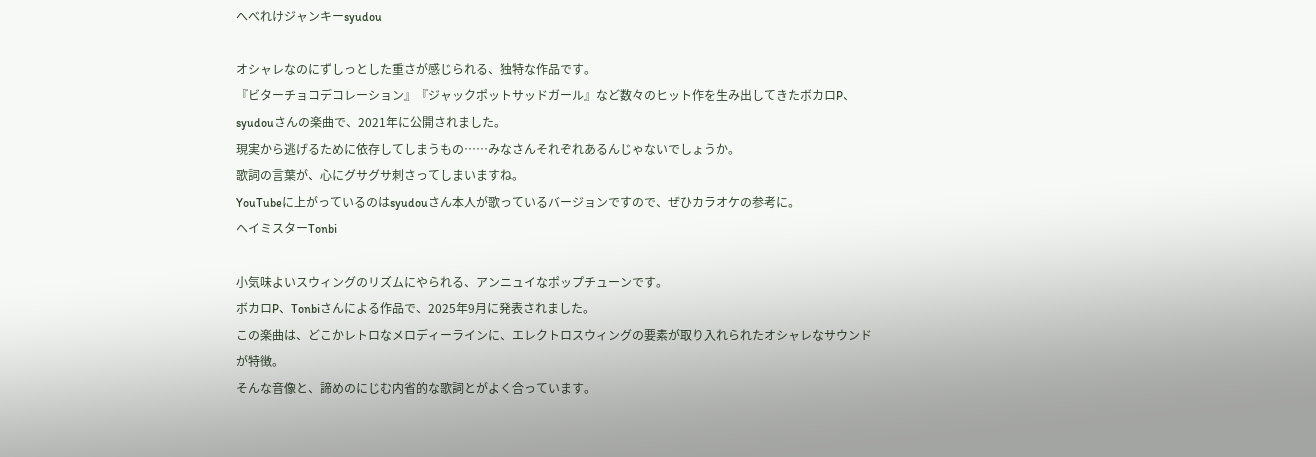へべれけジャンキーsyudou

オシャレなのにずしっとした重さが感じられる、独特な作品です。
『ビターチョコデコレーション』『ジャックポットサッドガール』など数々のヒット作を生み出してきたボカロP、syudouさんの楽曲で、2021年に公開されました。
現実から逃げるために依存してしまうもの……みなさんそれぞれあるんじゃないでしょうか。
歌詞の言葉が、心にグサグサ刺さってしまいますね。
YouTubeに上がっているのはsyudouさん本人が歌っているバージョンですので、ぜひカラオケの参考に。
ヘイミスターTonbi

小気味よいスウィングのリズムにやられる、アンニュイなポップチューンです。
ボカロP、Tonbiさんによる作品で、2025年9月に発表されました。
この楽曲は、どこかレトロなメロディーラインに、エレクトロスウィングの要素が取り入れられたオシャレなサウンドが特徴。
そんな音像と、諦めのにじむ内省的な歌詞とがよく合っています。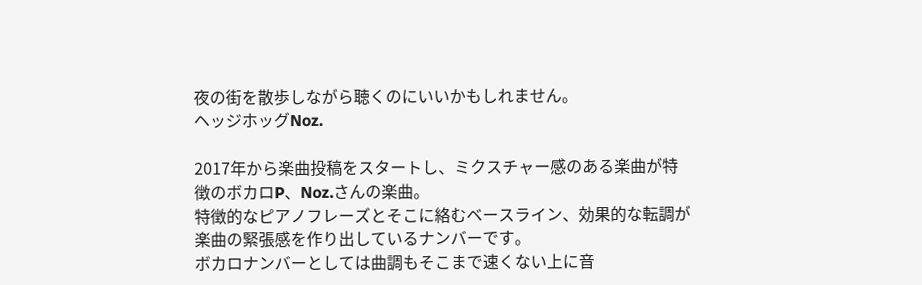夜の街を散歩しながら聴くのにいいかもしれません。
ヘッジホッグNoz.

2017年から楽曲投稿をスタートし、ミクスチャー感のある楽曲が特徴のボカロP、Noz.さんの楽曲。
特徴的なピアノフレーズとそこに絡むベースライン、効果的な転調が楽曲の緊張感を作り出しているナンバーです。
ボカロナンバーとしては曲調もそこまで速くない上に音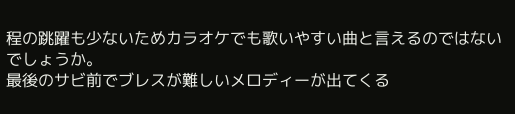程の跳躍も少ないためカラオケでも歌いやすい曲と言えるのではないでしょうか。
最後のサビ前でブレスが難しいメロディーが出てくる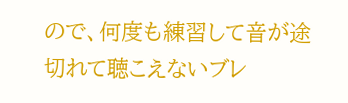ので、何度も練習して音が途切れて聴こえないブレ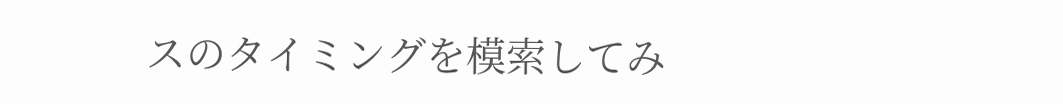スのタイミングを模索してみ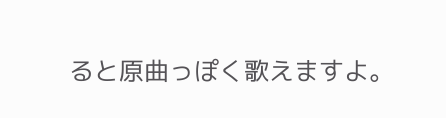ると原曲っぽく歌えますよ。